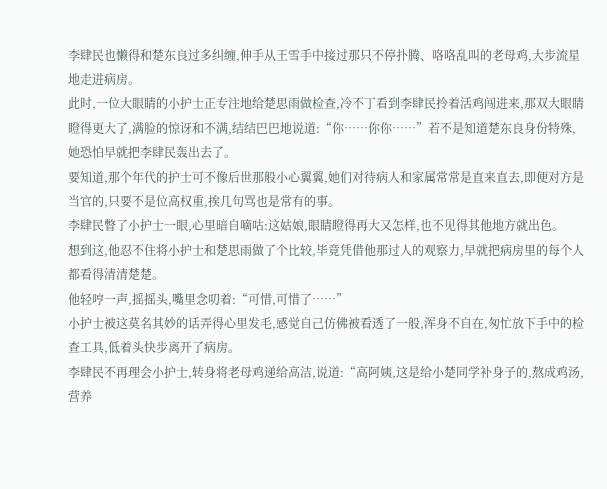李肆民也懒得和楚东良过多纠缠,伸手从王雪手中接过那只不停扑腾、咯咯乱叫的老母鸡,大步流星地走进病房。
此时,一位大眼睛的小护士正专注地给楚思雨做检查,冷不丁看到李肆民拎着活鸡闯进来,那双大眼睛瞪得更大了,满脸的惊讶和不满,结结巴巴地说道:“你……你你……”若不是知道楚东良身份特殊,她恐怕早就把李肆民轰出去了。
要知道,那个年代的护士可不像后世那般小心翼翼,她们对待病人和家属常常是直来直去,即便对方是当官的,只要不是位高权重,挨几句骂也是常有的事。
李肆民瞥了小护士一眼,心里暗自嘀咕:这姑娘,眼睛瞪得再大又怎样,也不见得其他地方就出色。
想到这,他忍不住将小护士和楚思雨做了个比较,毕竟凭借他那过人的观察力,早就把病房里的每个人都看得清清楚楚。
他轻哼一声,摇摇头,嘴里念叨着:“可惜,可惜了……”
小护士被这莫名其妙的话弄得心里发毛,感觉自己仿佛被看透了一般,浑身不自在,匆忙放下手中的检查工具,低着头快步离开了病房。
李肆民不再理会小护士,转身将老母鸡递给高洁,说道:“高阿姨,这是给小楚同学补身子的,熬成鸡汤,营养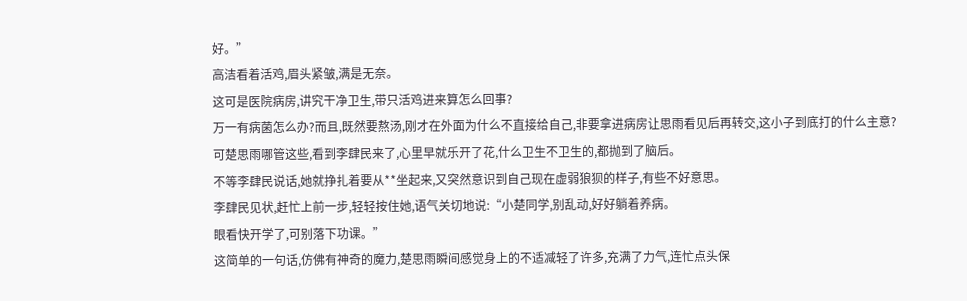好。”
高洁看着活鸡,眉头紧皱,满是无奈。
这可是医院病房,讲究干净卫生,带只活鸡进来算怎么回事?
万一有病菌怎么办?而且,既然要熬汤,刚才在外面为什么不直接给自己,非要拿进病房让思雨看见后再转交,这小子到底打的什么主意?
可楚思雨哪管这些,看到李肆民来了,心里早就乐开了花,什么卫生不卫生的,都抛到了脑后。
不等李肆民说话,她就挣扎着要从**坐起来,又突然意识到自己现在虚弱狼狈的样子,有些不好意思。
李肆民见状,赶忙上前一步,轻轻按住她,语气关切地说:“小楚同学,别乱动,好好躺着养病。
眼看快开学了,可别落下功课。”
这简单的一句话,仿佛有神奇的魔力,楚思雨瞬间感觉身上的不适减轻了许多,充满了力气,连忙点头保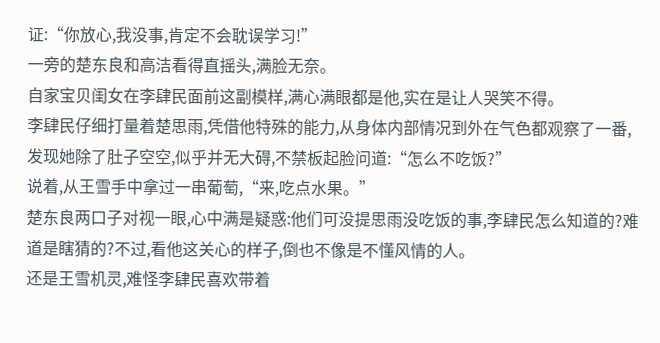证:“你放心,我没事,肯定不会耽误学习!”
一旁的楚东良和高洁看得直摇头,满脸无奈。
自家宝贝闺女在李肆民面前这副模样,满心满眼都是他,实在是让人哭笑不得。
李肆民仔细打量着楚思雨,凭借他特殊的能力,从身体内部情况到外在气色都观察了一番,发现她除了肚子空空,似乎并无大碍,不禁板起脸问道:“怎么不吃饭?”
说着,从王雪手中拿过一串葡萄,“来,吃点水果。”
楚东良两口子对视一眼,心中满是疑惑:他们可没提思雨没吃饭的事,李肆民怎么知道的?难道是瞎猜的?不过,看他这关心的样子,倒也不像是不懂风情的人。
还是王雪机灵,难怪李肆民喜欢带着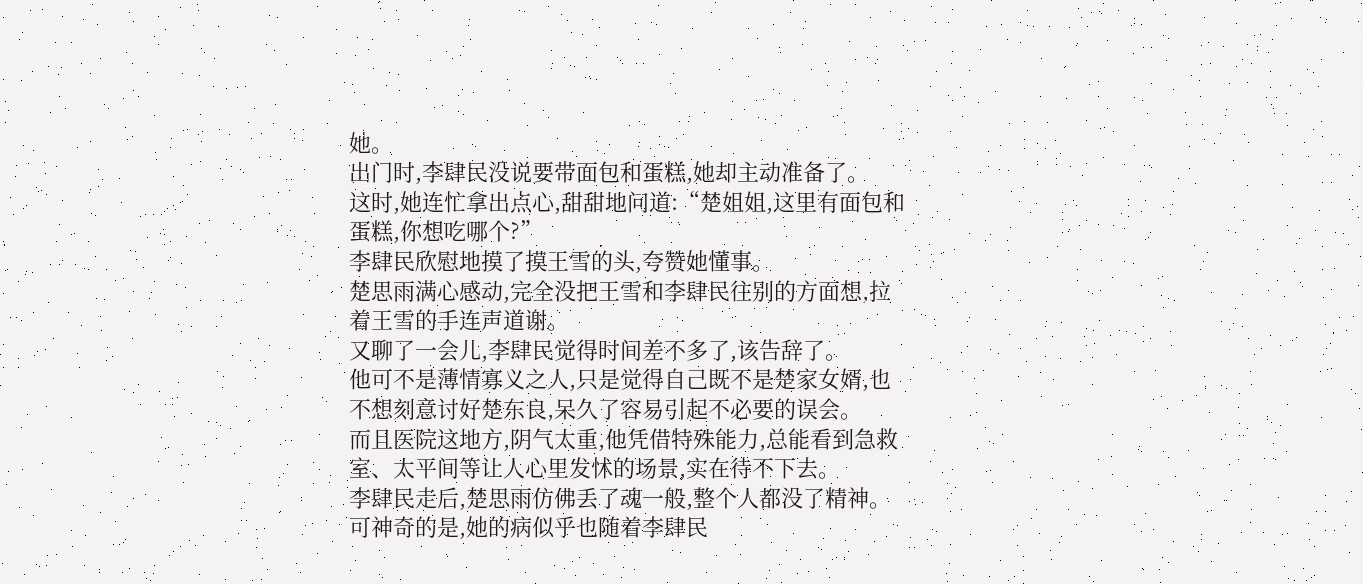她。
出门时,李肆民没说要带面包和蛋糕,她却主动准备了。
这时,她连忙拿出点心,甜甜地问道:“楚姐姐,这里有面包和蛋糕,你想吃哪个?”
李肆民欣慰地摸了摸王雪的头,夸赞她懂事。
楚思雨满心感动,完全没把王雪和李肆民往别的方面想,拉着王雪的手连声道谢。
又聊了一会儿,李肆民觉得时间差不多了,该告辞了。
他可不是薄情寡义之人,只是觉得自己既不是楚家女婿,也不想刻意讨好楚东良,呆久了容易引起不必要的误会。
而且医院这地方,阴气太重,他凭借特殊能力,总能看到急救室、太平间等让人心里发怵的场景,实在待不下去。
李肆民走后,楚思雨仿佛丢了魂一般,整个人都没了精神。
可神奇的是,她的病似乎也随着李肆民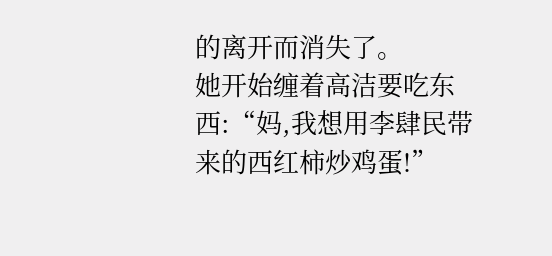的离开而消失了。
她开始缠着高洁要吃东西:“妈,我想用李肆民带来的西红柿炒鸡蛋!”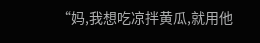“妈,我想吃凉拌黄瓜,就用他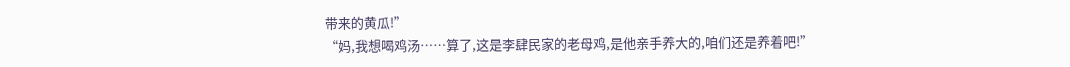带来的黄瓜!”
“妈,我想喝鸡汤……算了,这是李肆民家的老母鸡,是他亲手养大的,咱们还是养着吧!”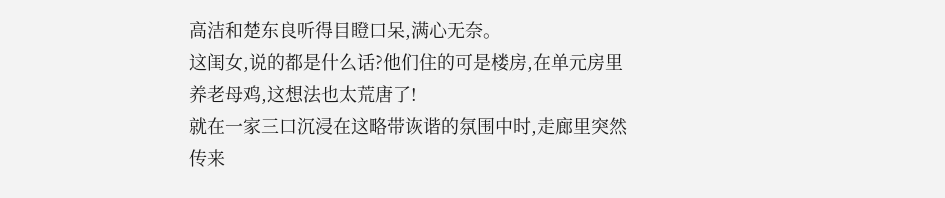高洁和楚东良听得目瞪口呆,满心无奈。
这闺女,说的都是什么话?他们住的可是楼房,在单元房里养老母鸡,这想法也太荒唐了!
就在一家三口沉浸在这略带诙谐的氛围中时,走廊里突然传来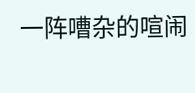一阵嘈杂的喧闹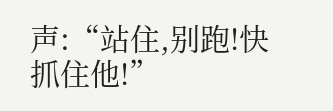声:“站住,别跑!快抓住他!”